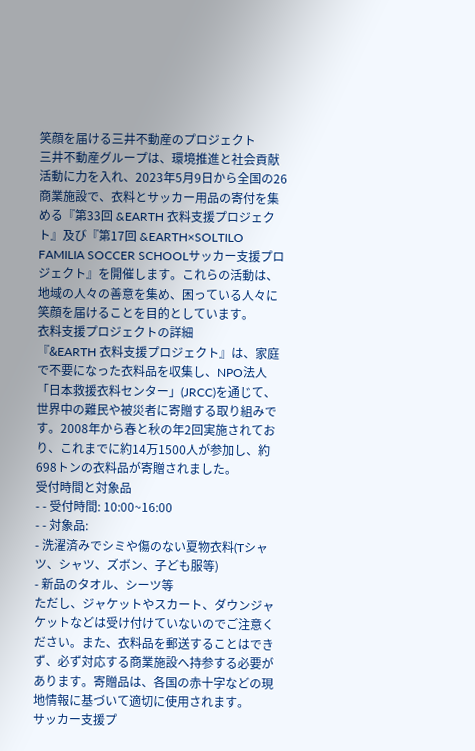笑顔を届ける三井不動産のプロジェクト
三井不動産グループは、環境推進と社会貢献活動に力を入れ、2023年5月9日から全国の26商業施設で、衣料とサッカー用品の寄付を集める『第33回 &EARTH 衣料支援プロジェクト』及び『第17回 &EARTH×SOLTILO FAMILIA SOCCER SCHOOLサッカー支援プロジェクト』を開催します。これらの活動は、地域の人々の善意を集め、困っている人々に笑顔を届けることを目的としています。
衣料支援プロジェクトの詳細
『&EARTH 衣料支援プロジェクト』は、家庭で不要になった衣料品を収集し、NPO法人「日本救援衣料センター」(JRCC)を通じて、世界中の難民や被災者に寄贈する取り組みです。2008年から春と秋の年2回実施されており、これまでに約14万1500人が参加し、約698トンの衣料品が寄贈されました。
受付時間と対象品
- - 受付時間: 10:00~16:00
- - 対象品:
- 洗濯済みでシミや傷のない夏物衣料(Tシャツ、シャツ、ズボン、子ども服等)
- 新品のタオル、シーツ等
ただし、ジャケットやスカート、ダウンジャケットなどは受け付けていないのでご注意ください。また、衣料品を郵送することはできず、必ず対応する商業施設へ持参する必要があります。寄贈品は、各国の赤十字などの現地情報に基づいて適切に使用されます。
サッカー支援プ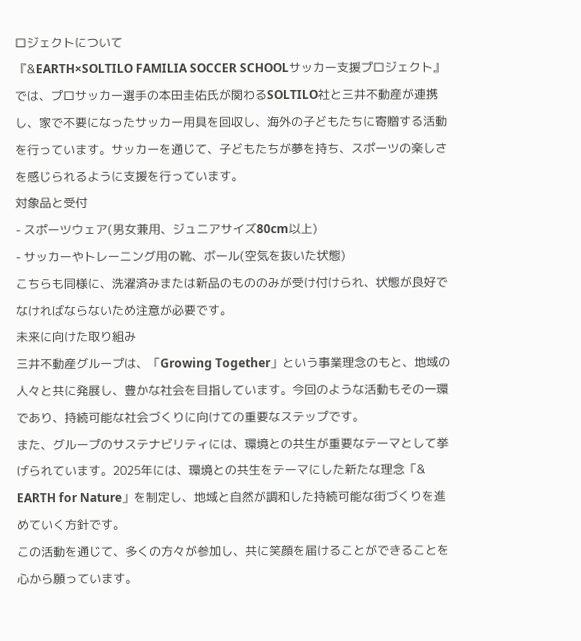ロジェクトについて
『&EARTH×SOLTILO FAMILIA SOCCER SCHOOLサッカー支援プロジェクト』では、プロサッカー選手の本田圭佑氏が関わるSOLTILO社と三井不動産が連携し、家で不要になったサッカー用具を回収し、海外の子どもたちに寄贈する活動を行っています。サッカーを通じて、子どもたちが夢を持ち、スポーツの楽しさを感じられるように支援を行っています。
対象品と受付
- スポーツウェア(男女兼用、ジュニアサイズ80cm以上)
- サッカーやトレーニング用の靴、ボール(空気を抜いた状態)
こちらも同様に、洗濯済みまたは新品のもののみが受け付けられ、状態が良好でなければならないため注意が必要です。
未来に向けた取り組み
三井不動産グループは、「Growing Together」という事業理念のもと、地域の人々と共に発展し、豊かな社会を目指しています。今回のような活動もその一環であり、持続可能な社会づくりに向けての重要なステップです。
また、グループのサステナビリティには、環境との共生が重要なテーマとして挙げられています。2025年には、環境との共生をテーマにした新たな理念「& EARTH for Nature」を制定し、地域と自然が調和した持続可能な街づくりを進めていく方針です。
この活動を通じて、多くの方々が参加し、共に笑顔を届けることができることを心から願っています。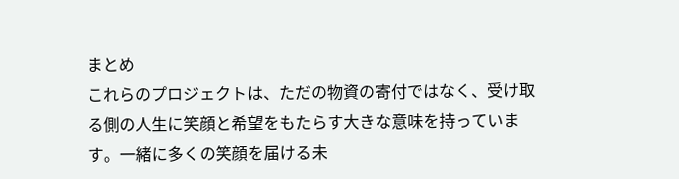まとめ
これらのプロジェクトは、ただの物資の寄付ではなく、受け取る側の人生に笑顔と希望をもたらす大きな意味を持っています。一緒に多くの笑顔を届ける未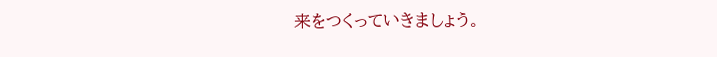来をつくっていきましょう。